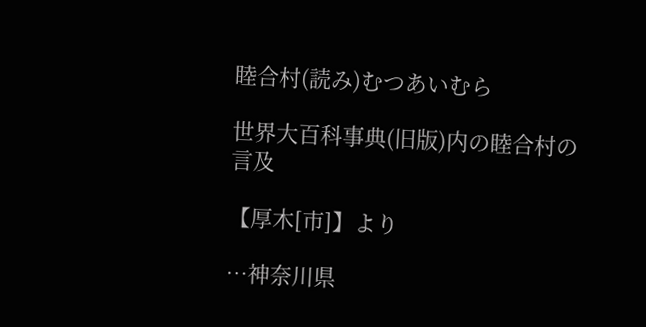睦合村(読み)むつあいむら

世界大百科事典(旧版)内の睦合村の言及

【厚木[市]】より

…神奈川県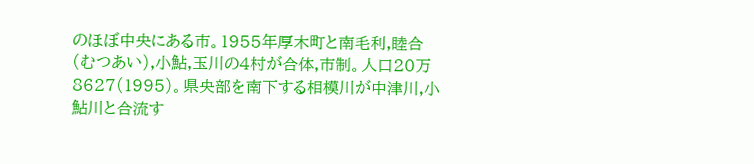のほぼ中央にある市。1955年厚木町と南毛利,睦合(むつあい),小鮎,玉川の4村が合体,市制。人口20万8627(1995)。県央部を南下する相模川が中津川,小鮎川と合流す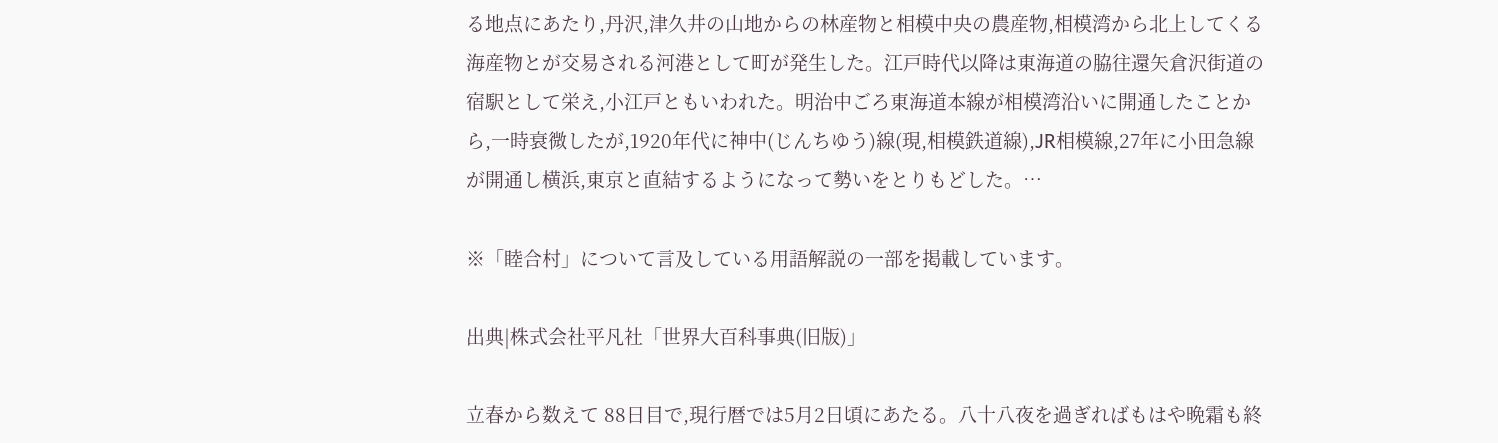る地点にあたり,丹沢,津久井の山地からの林産物と相模中央の農産物,相模湾から北上してくる海産物とが交易される河港として町が発生した。江戸時代以降は東海道の脇往還矢倉沢街道の宿駅として栄え,小江戸ともいわれた。明治中ごろ東海道本線が相模湾沿いに開通したことから,一時衰微したが,1920年代に神中(じんちゆう)線(現,相模鉄道線),JR相模線,27年に小田急線が開通し横浜,東京と直結するようになって勢いをとりもどした。…

※「睦合村」について言及している用語解説の一部を掲載しています。

出典|株式会社平凡社「世界大百科事典(旧版)」

立春から数えて 88日目で,現行暦では5月2日頃にあたる。八十八夜を過ぎればもはや晩霜も終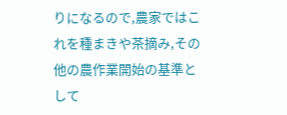りになるので,農家ではこれを種まきや茶摘み,その他の農作業開始の基準として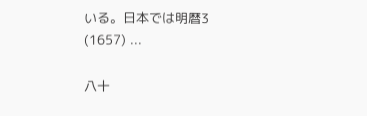いる。日本では明暦3 (1657) ...

八十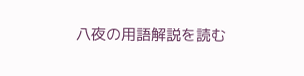八夜の用語解説を読む